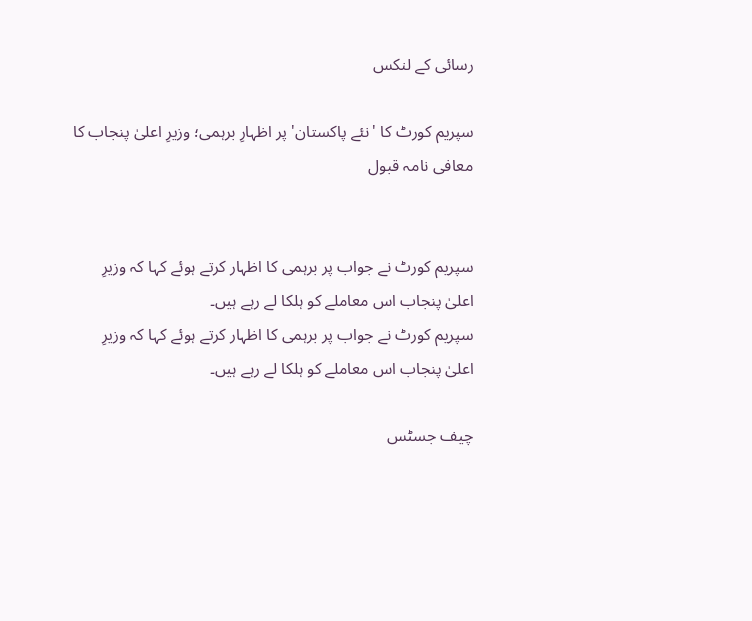رسائی کے لنکس

سپریم کورٹ کا 'نئے پاکستان' پر اظہارِ برہمی؛ وزیرِ اعلیٰ پنجاب کا معافی نامہ قبول


سپریم کورٹ نے جواب پر برہمی کا اظہار کرتے ہوئے کہا کہ وزیرِ اعلیٰ پنجاب اس معاملے کو ہلکا لے رہے ہیں۔
سپریم کورٹ نے جواب پر برہمی کا اظہار کرتے ہوئے کہا کہ وزیرِ اعلیٰ پنجاب اس معاملے کو ہلکا لے رہے ہیں۔

چیف جسٹس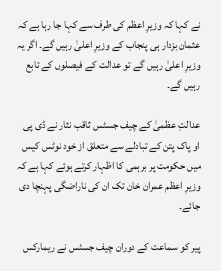نے کہا کہ وزیرِ اعظم کی طرف سے کہا جا رہا ہے کہ عثمان بزدار ہی پنجاب کے وزیرِ اعلیٰ رہیں گے۔ اگر یہ وزیرِ اعلیٰ رہیں گے تو عدالت کے فیصلوں کے تابع رہیں گے۔

عدالتِ عظمیٰ کے چیف جسٹس ثاقب نثار نے ڈی پی او پاک پتن کے تبادلے سے متعلق از خود نوٹس کیس میں حکومت پر برہمی کا اظہار کرتے ہوئے کہا ہے کہ وزیرِ اعظم عمران خان تک ان کی ناراضگی پہنچا دی جائے۔

پیر کو سماعت کے دوران چیف جسٹس نے ریمارکس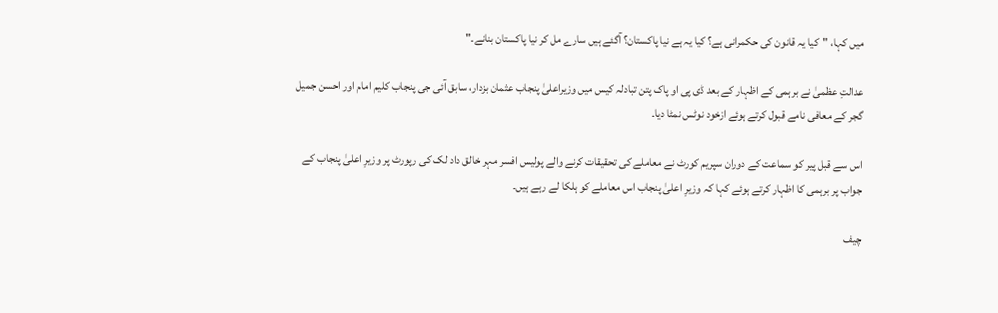میں کہا، "کیا یہ قانون کی حکمرانی ہے؟ کیا یہ ہے نیا پاکستان؟ آگئے ہیں سارے مل کر نیا پاکستان بنانے۔"

عدالتِ عظمیٰ نے برہمی کے اظہار کے بعد ڈی پی او پاک پتن تبادلہ کیس میں وزیراعلیٰ پنجاب عثمان بزدار، سابق آئی جی پنجاب کلیم امام اور احسن جمیل گجر کے معافی نامے قبول کرتے ہوئے ازخود نوٹس نمٹا دیا۔

اس سے قبل پیر کو سماعت کے دوران سپریم کورٹ نے معاملے کی تحقیقات کرنے والے پولیس افسر مہر خالق داد لک کی رپورٹ پر وزیرِ اعلیٰ پنجاب کے جواب پر برہمی کا اظہار کرتے ہوئے کہا کہ وزیرِ اعلیٰ پنجاب اس معاملے کو ہلکا لے رہے ہیں۔

چیف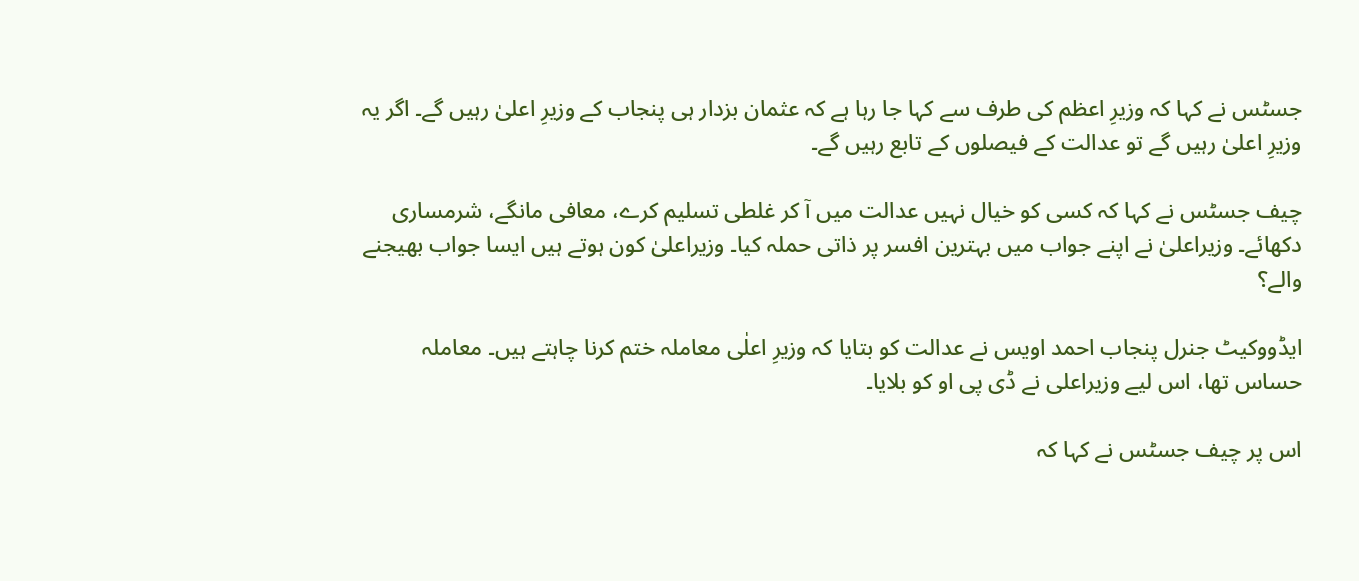جسٹس نے کہا کہ وزیرِ اعظم کی طرف سے کہا جا رہا ہے کہ عثمان بزدار ہی پنجاب کے وزیرِ اعلیٰ رہیں گے۔ اگر یہ وزیرِ اعلیٰ رہیں گے تو عدالت کے فیصلوں کے تابع رہیں گے۔

چیف جسٹس نے کہا کہ کسی کو خیال نہیں عدالت میں آ کر غلطی تسلیم کرے، معافی مانگے، شرمساری دکھائے۔ وزیراعلیٰ نے اپنے جواب میں بہترین افسر پر ذاتی حملہ کیا۔ وزیراعلیٰ کون ہوتے ہیں ایسا جواب بھیجنے والے؟

ایڈووکیٹ جنرل پنجاب احمد اویس نے عدالت کو بتایا کہ وزیرِ اعلٰی معاملہ ختم کرنا چاہتے ہیں۔ معاملہ حساس تھا، اس لیے وزیراعلی نے ڈی پی او کو بلایا۔

اس پر چیف جسٹس نے کہا کہ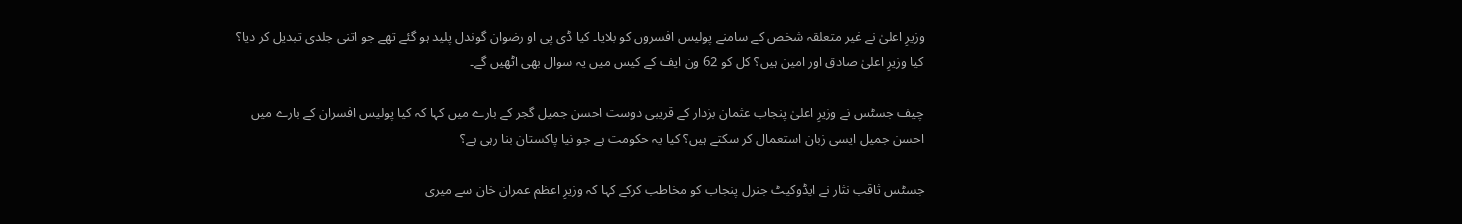وزیرِ اعلیٰ نے غیر متعلقہ شخص کے سامنے پولیس افسروں کو بلایا۔ کیا ڈی پی او رضوان گوندل پلید ہو گئے تھے جو اتنی جلدی تبدیل کر دیا؟ کیا وزیرِ اعلیٰ صادق اور امین ہیں؟ کل کو 62 ون ایف کے کیس میں یہ سوال بھی اٹھیں گے۔

چیف جسٹس نے وزیرِ اعلیٰ پنجاب عثمان بزدار کے قریبی دوست احسن جمیل گجر کے بارے میں کہا کہ کیا پولیس افسران کے بارے میں احسن جمیل ایسی زبان استعمال کر سکتے ہیں؟ کیا یہ حکومت ہے جو نیا پاکستان بنا رہی ہے؟

جسٹس ثاقب نثار نے ایڈوکیٹ جنرل پنجاب کو مخاطب کرکے کہا کہ وزیرِ اعظم عمران خان سے میری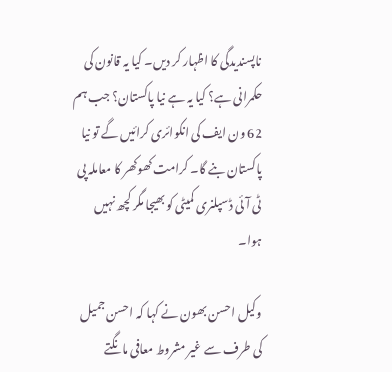ناپسندیدگی کا اظہار کر دیں۔ کیا یہ قانون کی حکمرانی ہے؟ کیا یہ ہے نیا پاکستان؟ جب ہم 62 ون ایف کی انکوائری کرائیں گے تو نیا پاکستان بنے گا۔ کرامت کھوکھر کا معاملہ پی ٹی آئی ڈسپلنری کمیٹی کو بھیجا مگر کچھ نہیں ہوا۔

وکیل احسن بھون نے کہا کہ احسن جمیل کی طرف سے غیر مشروط معافی مانگتے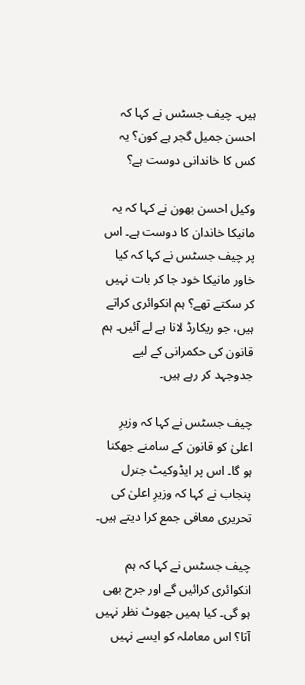ہیں۔ چیف جسٹس نے کہا کہ احسن جمیل گجر ہے کون؟ یہ کس کا خاندانی دوست ہے؟

وکیل احسن بھون نے کہا کہ یہ مانیکا خاندان کا دوست ہے۔ اس پر چیف جسٹس نے کہا کہ کیا خاور مانیکا خود جا کر بات نہیں کر سکتے تھے؟ ہم انکوائری کراتے ہیں، جو ریکارڈ لانا ہے لے آئیں۔ ہم قانون کی حکمرانی کے لیے جدوجہد کر رہے ہیں۔

چیف جسٹس نے کہا کہ وزیرِ اعلیٰ کو قانون کے سامنے جھکنا ہو گا۔ اس پر ایڈوکیٹ جنرل پنجاب نے کہا کہ وزیرِ اعلیٰ کی تحریری معافی جمع کرا دیتے ہیں۔

چیف جسٹس نے کہا کہ ہم انکوائری کرائیں گے اور جرح بھی ہو گی۔ کیا ہمیں جھوٹ نظر نہیں آتا؟ اس معاملہ کو ایسے نہیں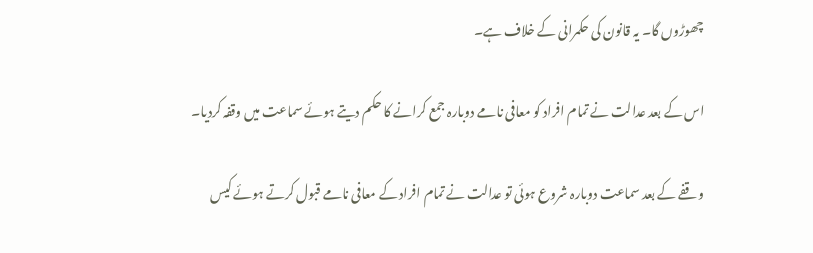چھوڑوں گا۔ یہ قانون کی حکمرانی کے خلاف ہے۔

اس کے بعد عدالت نے تمام افراد کو معافی نامے دوبارہ جمع کرانے کا حکم دیتے ہوئے سماعت میں وقفہ کردیا۔

وقفے کے بعد سماعت دوبارہ شروع ہوئی تو عدالت نے تمام افراد کے معافی نامے قبول کرتے ہوئے کیس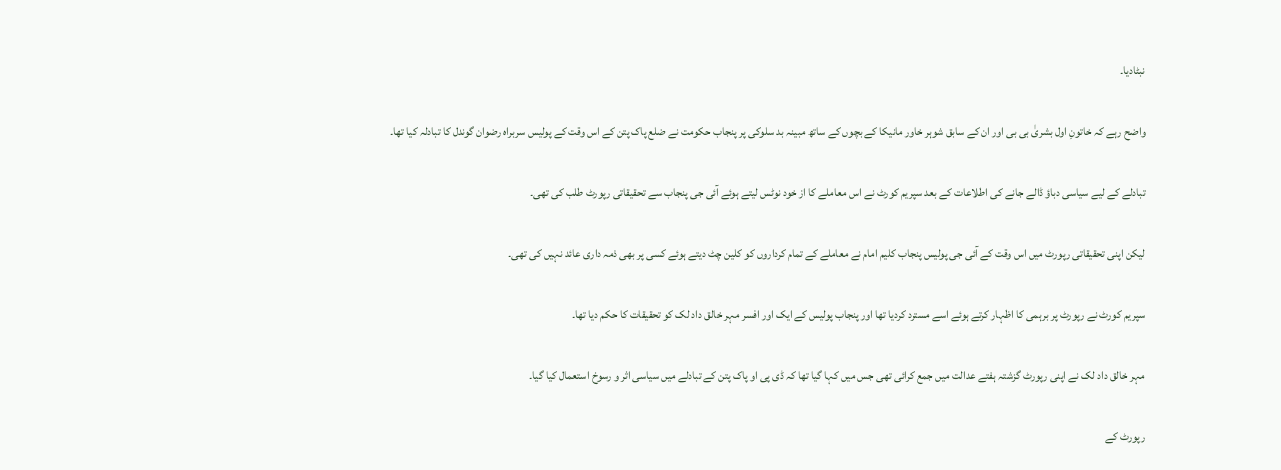نبٹادیا۔

واضح رہے کہ خاتونِ اول بشریٰ بی بی اور ان کے سابق شوہر خاور مانیکا کے بچوں کے ساتھ مبینہ بد سلوکی پر پنجاب حکومت نے ضلع پاک پتن کے اس وقت کے پولیس سربراہ رضوان گوندل کا تبادلہ کیا تھا۔

تبادلے کے لیے سیاسی دباؤ ڈالے جانے کی اطلاعات کے بعد سپریم کورٹ نے اس معاملے کا از خود نوٹس لیتے ہوئے آئی جی پنجاب سے تحقیقاتی رپورٹ طلب کی تھی۔

لیکن اپنی تحقیقاتی رپورٹ میں اس وقت کے آئی جی پولیس پنجاب کلیم امام نے معاملے کے تمام کرداروں کو کلین چٹ دیتے ہوئے کسی پر بھی ذمہ داری عائد نہیں کی تھی۔

سپریم کورٹ نے رپورٹ پر برہمی کا اظہار کرتے ہوئے اسے مسترد کردیا تھا اور پنجاب پولیس کے ایک اور افسر مہر خالق داد لک کو تحقیقات کا حکم دیا تھا۔

مہر خالق داد لک نے اپنی رپورٹ گزشتہ ہفتے عدالت میں جمع کرائی تھی جس میں کہا گیا تھا کہ ڈی پی او پاک پتن کے تبادلے میں سیاسی اثر و رسوخ استعمال کیا گیا۔

رپورٹ کے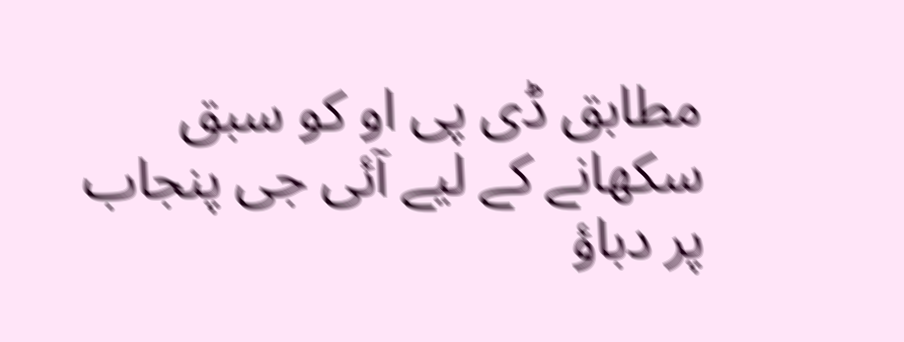مطابق ڈی پی او کو سبق سکھانے کے لیے آئی جی پنجاب پر دباؤ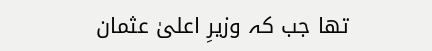تھا جب کہ وزیرِ اعلیٰ عثمان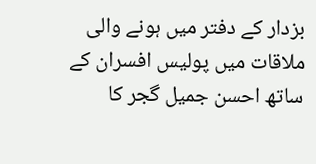بزدار کے دفتر میں ہونے والی ملاقات میں پولیس افسران کے ساتھ احسن جمیل گجر کا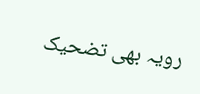رویہ بھی تضحیک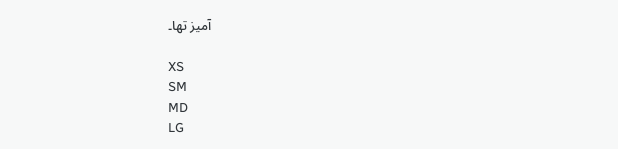آمیز تھا۔

XS
SM
MD
LG